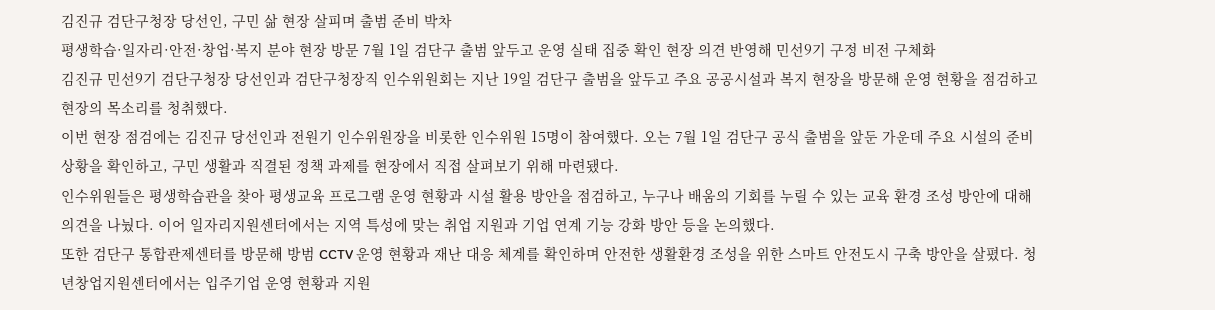김진규 검단구청장 당선인, 구민 삶 현장 살피며 출범 준비 박차
평생학습·일자리·안전·창업·복지 분야 현장 방문 7월 1일 검단구 출범 앞두고 운영 실태 집중 확인 현장 의견 반영해 민선9기 구정 비전 구체화
김진규 민선9기 검단구청장 당선인과 검단구청장직 인수위원회는 지난 19일 검단구 출범을 앞두고 주요 공공시설과 복지 현장을 방문해 운영 현황을 점검하고 현장의 목소리를 청취했다.
이번 현장 점검에는 김진규 당선인과 전원기 인수위원장을 비롯한 인수위원 15명이 참여했다. 오는 7월 1일 검단구 공식 출범을 앞둔 가운데 주요 시설의 준비 상황을 확인하고, 구민 생활과 직결된 정책 과제를 현장에서 직접 살펴보기 위해 마련됐다.
인수위원들은 평생학습관을 찾아 평생교육 프로그램 운영 현황과 시설 활용 방안을 점검하고, 누구나 배움의 기회를 누릴 수 있는 교육 환경 조성 방안에 대해 의견을 나눴다. 이어 일자리지원센터에서는 지역 특성에 맞는 취업 지원과 기업 연계 기능 강화 방안 등을 논의했다.
또한 검단구 통합관제센터를 방문해 방범 CCTV 운영 현황과 재난 대응 체계를 확인하며 안전한 생활환경 조성을 위한 스마트 안전도시 구축 방안을 살폈다. 청년창업지원센터에서는 입주기업 운영 현황과 지원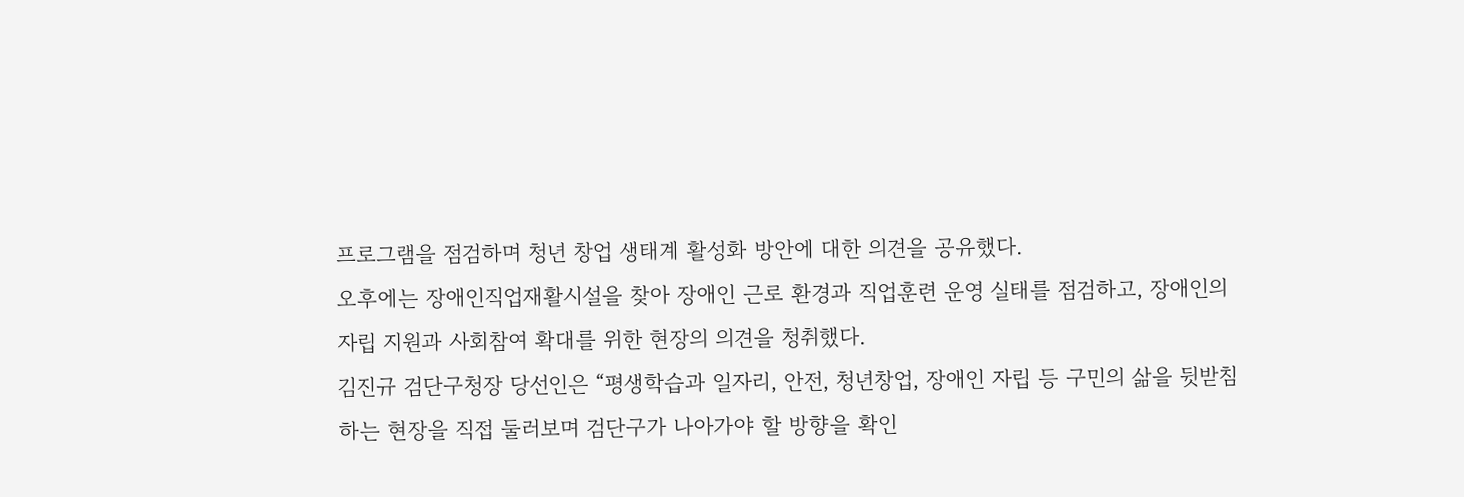프로그램을 점검하며 청년 창업 생태계 활성화 방안에 대한 의견을 공유했다.
오후에는 장애인직업재활시설을 찾아 장애인 근로 환경과 직업훈련 운영 실태를 점검하고, 장애인의 자립 지원과 사회참여 확대를 위한 현장의 의견을 청취했다.
김진규 검단구청장 당선인은 “평생학습과 일자리, 안전, 청년창업, 장애인 자립 등 구민의 삶을 뒷받침하는 현장을 직접 둘러보며 검단구가 나아가야 할 방향을 확인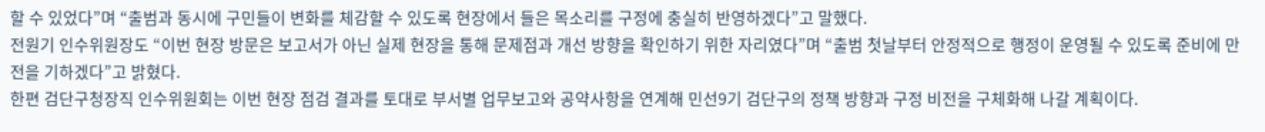할 수 있었다”며 “출범과 동시에 구민들이 변화를 체감할 수 있도록 현장에서 들은 목소리를 구정에 충실히 반영하겠다”고 말했다.
전원기 인수위원장도 “이번 현장 방문은 보고서가 아닌 실제 현장을 통해 문제점과 개선 방향을 확인하기 위한 자리였다”며 “출범 첫날부터 안정적으로 행정이 운영될 수 있도록 준비에 만전을 기하겠다”고 밝혔다.
한편 검단구청장직 인수위원회는 이번 현장 점검 결과를 토대로 부서별 업무보고와 공약사항을 연계해 민선9기 검단구의 정책 방향과 구정 비전을 구체화해 나갈 계획이다.